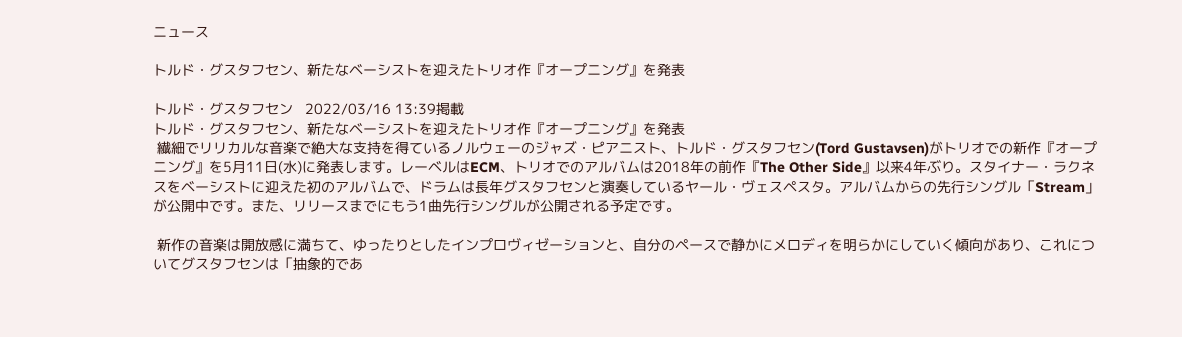ニュース

トルド・グスタフセン、新たなベーシストを迎えたトリオ作『オープニング』を発表

トルド・グスタフセン   2022/03/16 13:39掲載
トルド・グスタフセン、新たなベーシストを迎えたトリオ作『オープニング』を発表
 繊細でリリカルな音楽で絶大な支持を得ているノルウェーのジャズ・ピアニスト、トルド・グスタフセン(Tord Gustavsen)がトリオでの新作『オープニング』を5月11日(水)に発表します。レーベルはECM、トリオでのアルバムは2018年の前作『The Other Side』以来4年ぶり。スタイナー・ラクネスをベーシストに迎えた初のアルバムで、ドラムは長年グスタフセンと演奏しているヤール・ヴェスペスタ。アルバムからの先行シングル「Stream」が公開中です。また、リリースまでにもう1曲先行シングルが公開される予定です。

 新作の音楽は開放感に満ちて、ゆったりとしたインプロヴィゼーションと、自分のペースで静かにメロディを明らかにしていく傾向があり、これについてグスタフセンは「抽象的であ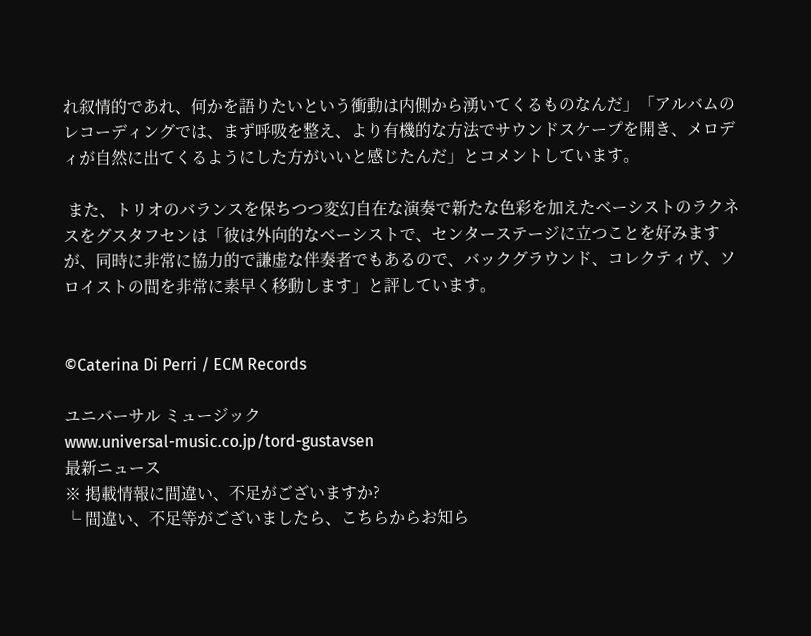れ叙情的であれ、何かを語りたいという衝動は内側から湧いてくるものなんだ」「アルバムのレコーディングでは、まず呼吸を整え、より有機的な方法でサウンドスケープを開き、メロディが自然に出てくるようにした方がいいと感じたんだ」とコメントしています。

 また、トリオのバランスを保ちつつ変幻自在な演奏で新たな色彩を加えたベーシストのラクネスをグスタフセンは「彼は外向的なベーシストで、センターステージに立つことを好みますが、同時に非常に協力的で謙虚な伴奏者でもあるので、バックグラウンド、コレクティヴ、ソロイストの間を非常に素早く移動します」と評しています。


©Caterina Di Perri / ECM Records

ユニバーサル ミュージック
www.universal-music.co.jp/tord-gustavsen
最新ニュース
※ 掲載情報に間違い、不足がございますか?
└ 間違い、不足等がございましたら、こちらからお知ら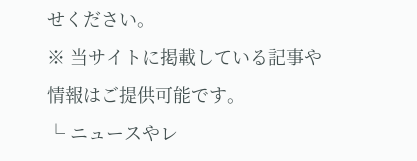せください。
※ 当サイトに掲載している記事や情報はご提供可能です。
└ ニュースやレ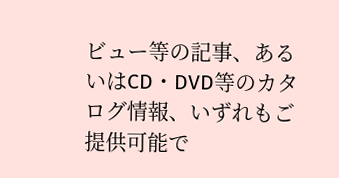ビュー等の記事、あるいはCD・DVD等のカタログ情報、いずれもご提供可能で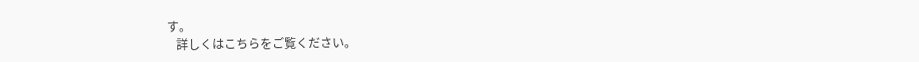す。
   詳しくはこちらをご覧ください。